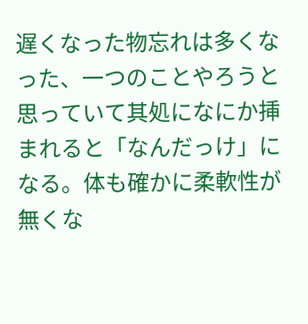遅くなった物忘れは多くなった、一つのことやろうと思っていて其処になにか挿まれると「なんだっけ」になる。体も確かに柔軟性が無くな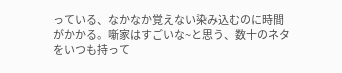っている、なかなか覚えない染み込むのに時間がかかる。噺家はすごいな~と思う、数十のネタをいつも持って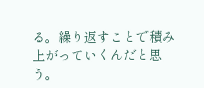る。繰り返すことで積み上がっていくんだと思う。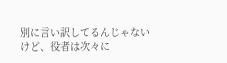別に言い訳してるんじゃないけど、役者は次々に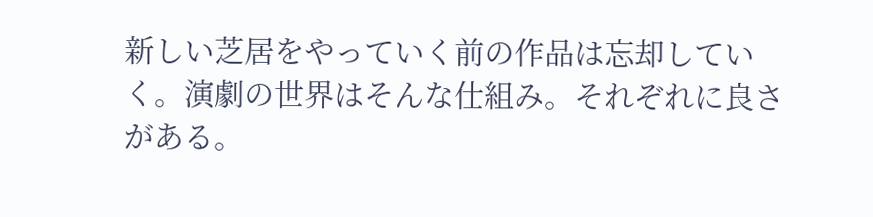新しい芝居をやっていく前の作品は忘却していく。演劇の世界はそんな仕組み。それぞれに良さがある。